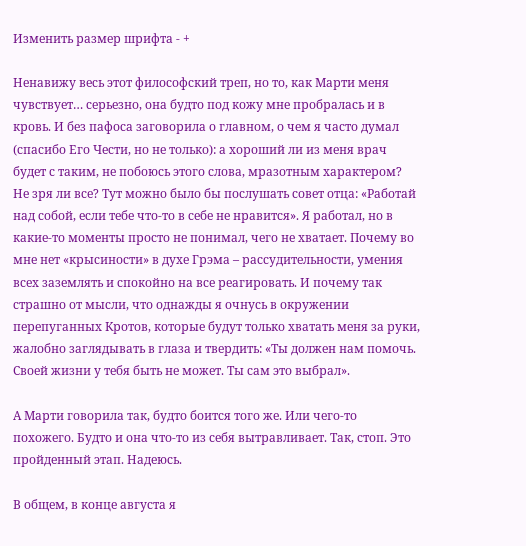Изменить размер шрифта - +

Ненавижу весь этот философский треп, но то, как Марти меня чувствует… серьезно, она будто под кожу мне пробралась и в кровь. И без пафоса заговорила о главном, о чем я часто думал (спасибо Его Чести, но не только): а хороший ли из меня врач будет с таким, не побоюсь этого слова, мразотным характером? Не зря ли все? Тут можно было бы послушать совет отца: «Работай над собой, если тебе что-то в себе не нравится». Я работал, но в какие-то моменты просто не понимал, чего не хватает. Почему во мне нет «крысиности» в духе Грэма – рассудительности, умения всех заземлять и спокойно на все реагировать. И почему так страшно от мысли, что однажды я очнусь в окружении перепуганных Кротов, которые будут только хватать меня за руки, жалобно заглядывать в глаза и твердить: «Ты должен нам помочь. Своей жизни у тебя быть не может. Ты сам это выбрал».

А Марти говорила так, будто боится того же. Или чего-то похожего. Будто и она что-то из себя вытравливает. Так, стоп. Это пройденный этап. Надеюсь.

В общем, в конце августа я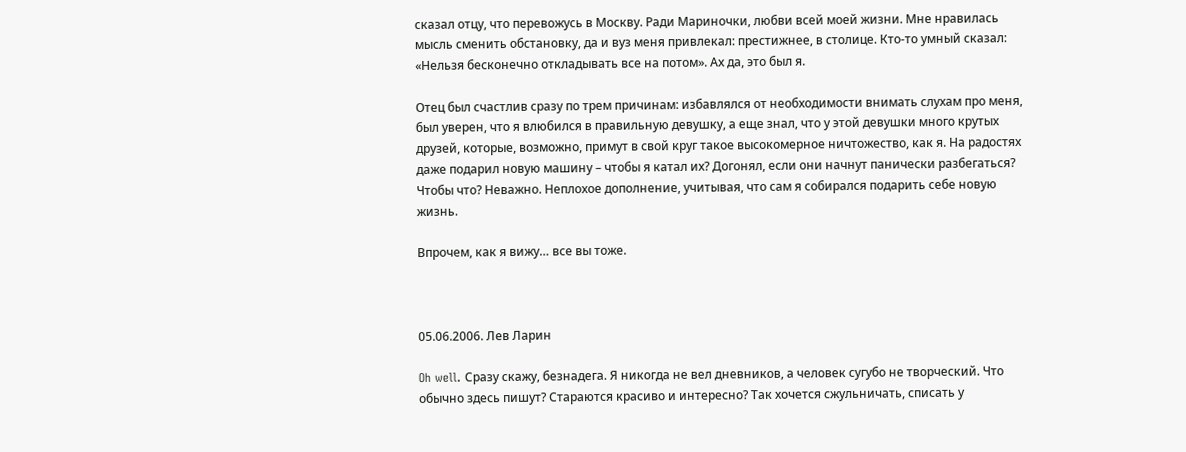сказал отцу, что перевожусь в Москву. Ради Мариночки, любви всей моей жизни. Мне нравилась мысль сменить обстановку, да и вуз меня привлекал: престижнее, в столице. Кто-то умный сказал: «Нельзя бесконечно откладывать все на потом». Ах да, это был я.

Отец был счастлив сразу по трем причинам: избавлялся от необходимости внимать слухам про меня, был уверен, что я влюбился в правильную девушку, а еще знал, что у этой девушки много крутых друзей, которые, возможно, примут в свой круг такое высокомерное ничтожество, как я. На радостях даже подарил новую машину – чтобы я катал их? Догонял, если они начнут панически разбегаться? Чтобы что? Неважно. Неплохое дополнение, учитывая, что сам я собирался подарить себе новую жизнь.

Впрочем, как я вижу… все вы тоже.



05.06.2006. Лев Ларин

Oh well. Сразу скажу, безнадега. Я никогда не вел дневников, а человек сугубо не творческий. Что обычно здесь пишут? Стараются красиво и интересно? Так хочется сжульничать, списать у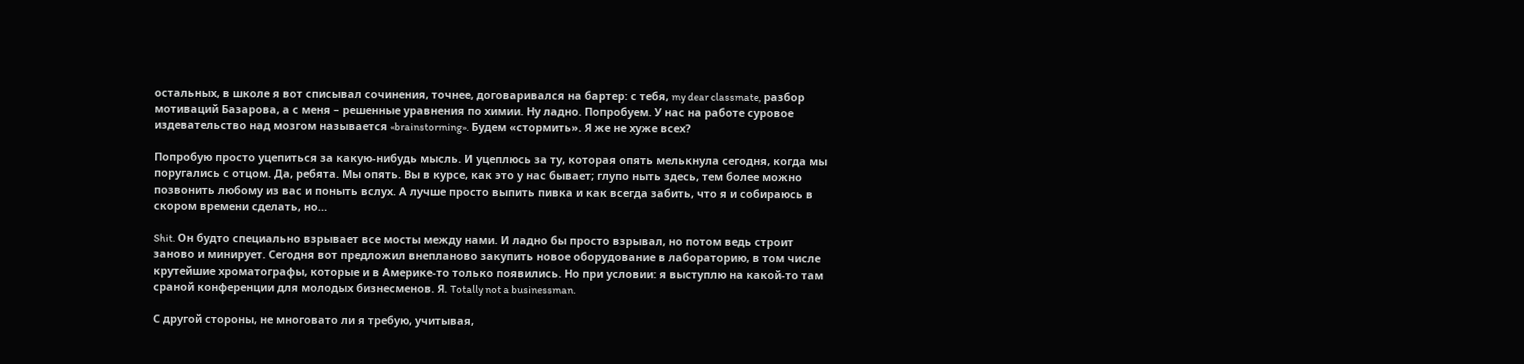остальных, в школе я вот списывал сочинения, точнее, договаривался на бартер: с тебя, my dear classmate, разбор мотиваций Базарова, а с меня – решенные уравнения по химии. Ну ладно. Попробуем. У нас на работе суровое издевательство над мозгом называется «brainstorming». Будем «стормить». Я же не хуже всех?

Попробую просто уцепиться за какую-нибудь мысль. И уцеплюсь за ту, которая опять мелькнула сегодня, когда мы поругались с отцом. Да, ребята. Мы опять. Вы в курсе, как это у нас бывает; глупо ныть здесь, тем более можно позвонить любому из вас и поныть вслух. А лучше просто выпить пивка и как всегда забить, что я и собираюсь в скором времени сделать, но…

Shit. Он будто специально взрывает все мосты между нами. И ладно бы просто взрывал, но потом ведь строит заново и минирует. Сегодня вот предложил внепланово закупить новое оборудование в лабораторию, в том числе крутейшие хроматографы, которые и в Америке-то только появились. Но при условии: я выступлю на какой-то там сраной конференции для молодых бизнесменов. Я. Totally not a businessman.

С другой стороны, не многовато ли я требую, учитывая,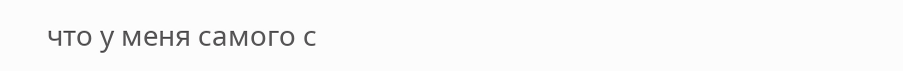что у меня самого с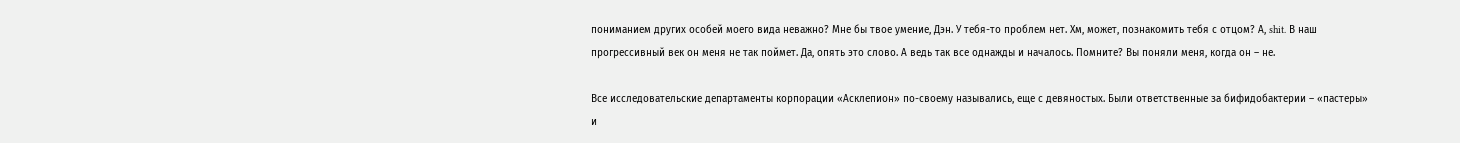пониманием других особей моего вида неважно? Мне бы твое умение, Дэн. У тебя-то проблем нет. Хм, может, познакомить тебя с отцом? А, shit. В наш прогрессивный век он меня не так поймет. Да, опять это слово. А ведь так все однажды и началось. Помните? Вы поняли меня, когда он – не.

Все исследовательские департаменты корпорации «Асклепион» по-своему назывались, еще с девяностых. Были ответственные за бифидобактерии – «пастеры» и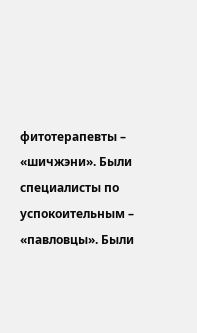фитотерапевты – «шичжэни». Были специалисты по успокоительным – «павловцы». Были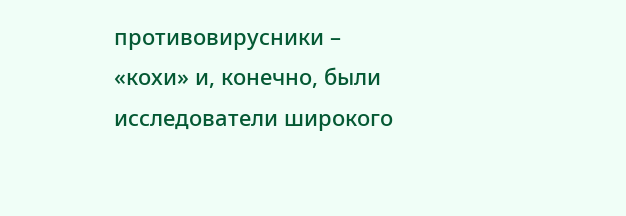противовирусники – «кохи» и, конечно, были исследователи широкого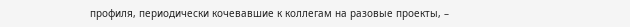профиля, периодически кочевавшие к коллегам на разовые проекты, –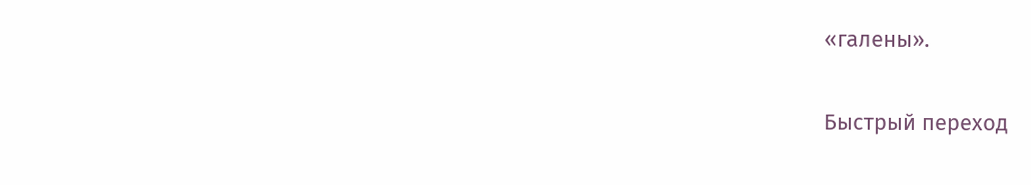«галены».

Быстрый переход